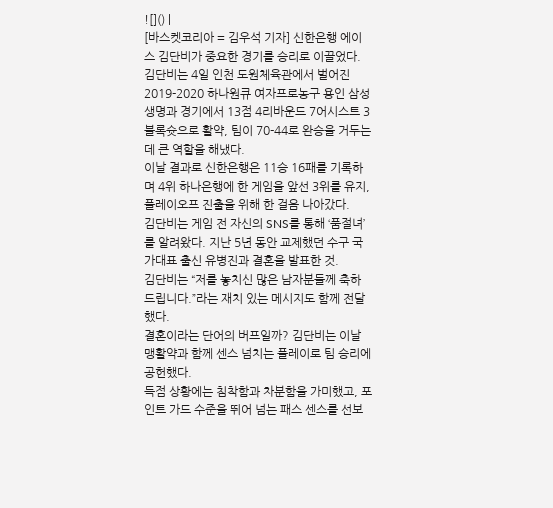![]() |
[바스켓코리아 = 김우석 기자] 신한은행 에이스 김단비가 중요한 경기를 승리로 이끌었다.
김단비는 4일 인천 도원체육관에서 벌어진 2019-2020 하나원큐 여자프로농구 용인 삼성생명과 경기에서 13점 4리바운드 7어시스트 3블록슛으로 활약, 팀이 70-44로 완승을 거두는데 큰 역할을 해냈다.
이날 결과로 신한은행은 11승 16패를 기록하며 4위 하나은행에 한 게임을 앞선 3위를 유지, 플레이오프 진출을 위해 한 걸음 나아갔다.
김단비는 게임 전 자신의 SNS를 통해 ‘품절녀’를 알려왔다. 지난 5년 동안 교제했던 수구 국가대표 출신 유병진과 결혼을 발표한 것.
김단비는 “저를 놓치신 많은 남자분들께 축하 드립니다.”라는 재치 있는 메시지도 함께 전달했다.
결혼이라는 단어의 버프일까? 김단비는 이날 맹활약과 함께 센스 넘치는 플레이로 팀 승리에 공헌했다.
득점 상황에는 침착함과 차분함을 가미했고, 포인트 가드 수준을 뛰어 넘는 패스 센스를 선보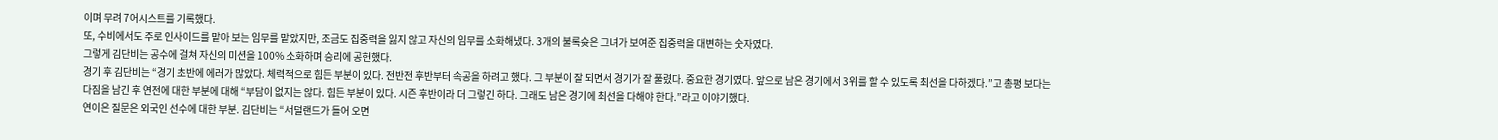이며 무려 7어시스트를 기록했다.
또, 수비에서도 주로 인사이드를 맡아 보는 임무를 맡았지만, 조금도 집중력을 잃지 않고 자신의 임무를 소화해냈다. 3개의 불록슛은 그녀가 보여준 집중력을 대변하는 숫자였다.
그렇게 김단비는 공수에 걸쳐 자신의 미션을 100% 소화하며 승리에 공헌했다.
경기 후 김단비는 “경기 초반에 에러가 많았다. 체력적으로 힘든 부분이 있다. 전반전 후반부터 속공을 하려고 했다. 그 부분이 잘 되면서 경기가 잘 풀렸다. 중요한 경기였다. 앞으로 남은 경기에서 3위를 할 수 있도록 최선을 다하겠다.”고 총평 보다는 다짐을 남긴 후 연전에 대한 부분에 대해 “부담이 없지는 않다. 힘든 부분이 있다. 시즌 후반이라 더 그렇긴 하다. 그래도 남은 경기에 최선을 다해야 한다.”라고 이야기했다.
연이은 질문은 외국인 선수에 대한 부분. 김단비는 “서덜랜드가 들어 오면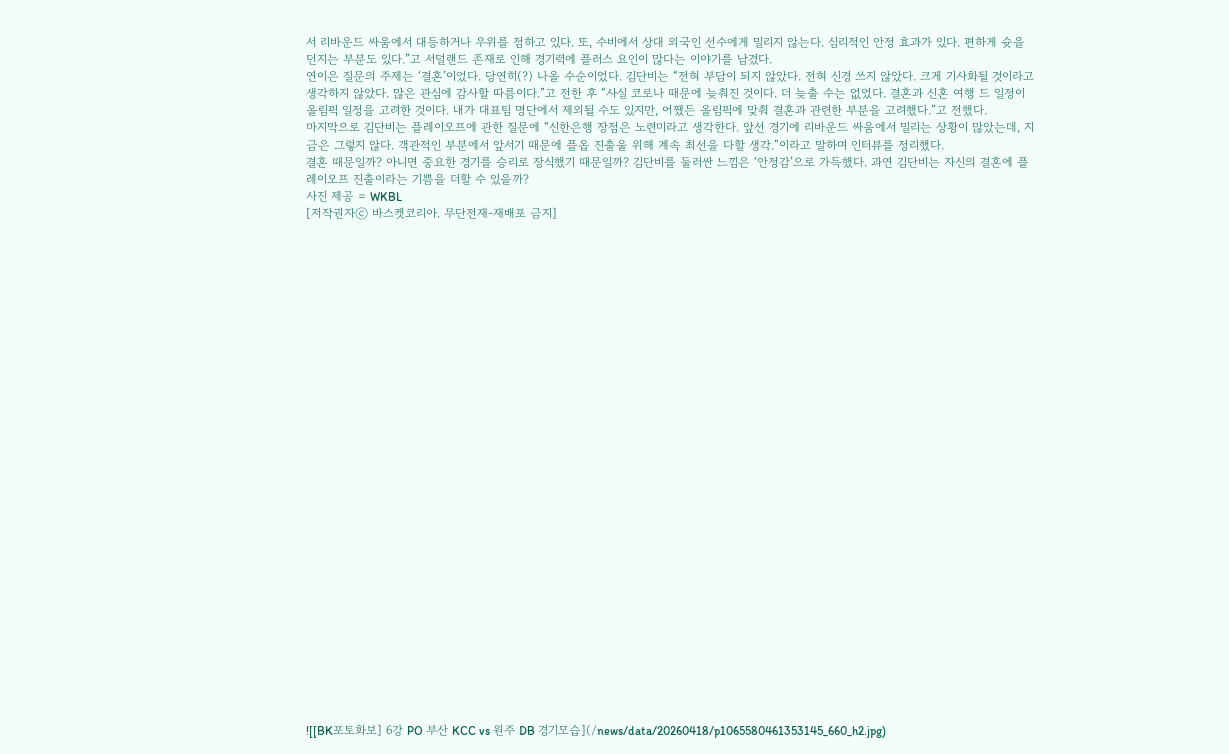서 리바운드 싸움에서 대등하거나 우위를 점하고 있다. 또, 수비에서 상대 외국인 선수에게 밀리지 않는다. 심리적인 안정 효과가 있다. 편하게 슛을 던지는 부분도 있다.”고 서덜랜드 존재로 인해 경기력에 플러스 요인이 많다는 이야기를 남겼다.
연이은 질문의 주제는 ‘결혼’이었다. 당연히(?) 나올 수순이었다. 김단비는 “전혀 부담이 되지 않았다. 전혀 신경 쓰지 않았다. 크게 기사화될 것이라고 생각하지 않았다. 많은 관심에 감사할 따름이다.”고 전한 후 “사실 코로나 때문에 늦춰진 것이다. 더 늦출 수는 없었다. 결혼과 신혼 여행 드 일정이 올림픽 일정을 고려한 것이다. 내가 대표팀 명단에서 제외될 수도 있지만, 어쨌든 올림픽에 맞춰 결혼과 관련한 부분을 고려했다.”고 전했다.
마지막으로 김단비는 플레이오프에 관한 질문에 “신한은행 장점은 노련미라고 생각한다. 앞선 경기에 리바운드 싸움에서 밀리는 상황이 많았는데, 지금은 그렇지 않다. 객관적인 부분에서 앞서기 때문에 플옵 진출울 위해 계속 최선을 다할 생각.”이라고 말하며 인터뷰를 정리했다.
결혼 때문일까? 아니면 중요한 경기를 승리로 장식했기 때문일까? 김단비를 둘러싼 느낌은 ‘안정감’으로 가득했다. 과연 김단비는 자신의 결혼에 플레이오프 진출이라는 기쁨을 더할 수 있을까?
사진 제공 = WKBL
[저작권자ⓒ 바스켓코리아. 무단전재-재배포 금지]





























![[BK포토화보] 6강 PO 부산 KCC vs 원주 DB 경기모습](/news/data/20260418/p1065580461353145_660_h2.jpg)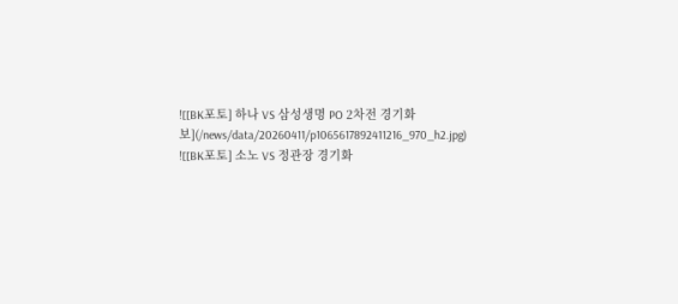![[BK포토] 하나 VS 삼성생명 PO 2차전 경기화보](/news/data/20260411/p1065617892411216_970_h2.jpg)
![[BK포토] 소노 VS 정관장 경기화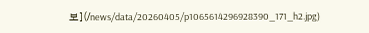보](/news/data/20260405/p1065614296928390_171_h2.jpg)